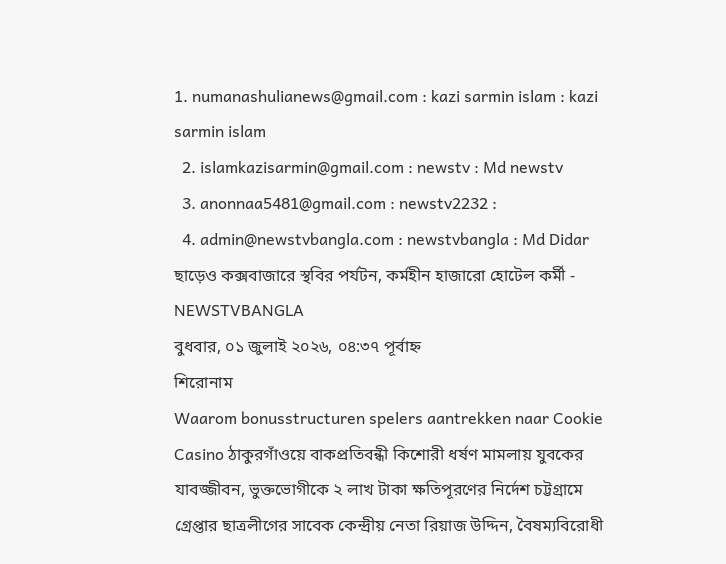1. numanashulianews@gmail.com : kazi sarmin islam : kazi sarmin islam
  2. islamkazisarmin@gmail.com : newstv : Md newstv
  3. anonnaa5481@gmail.com : newstv2232 :
  4. admin@newstvbangla.com : newstvbangla : Md Didar
ছাড়েও কক্সবাজারে স্থবির পর্যটন, কর্মহীন হাজারো হোটেল কর্মী - NEWSTVBANGLA
বুধবার, ০১ জুলাই ২০২৬, ০৪:৩৭ পূর্বাহ্ন
শিরোনাম
Waarom bonusstructuren spelers aantrekken naar Cookie Casino ঠাকুরগাঁওয়ে বাকপ্রতিবন্ধী কিশোরী ধর্ষণ মামলায় যুবকের যাবজ্জীবন, ভুক্তভোগীকে ২ লাখ টাকা ক্ষতিপূরণের নির্দেশ চট্টগ্রামে গ্রেপ্তার ছাত্রলীগের সাবেক কেন্দ্রীয় নেতা রিয়াজ উদ্দিন, বৈষম্যবিরোধী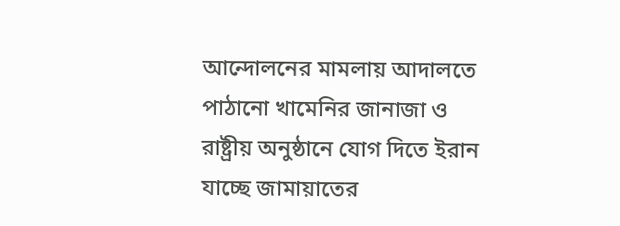আন্দোলনের মামলায় আদালতে পাঠানো খামেনির জানাজা ও রাষ্ট্রীয় অনুষ্ঠানে যোগ দিতে ইরান যাচ্ছে জামায়াতের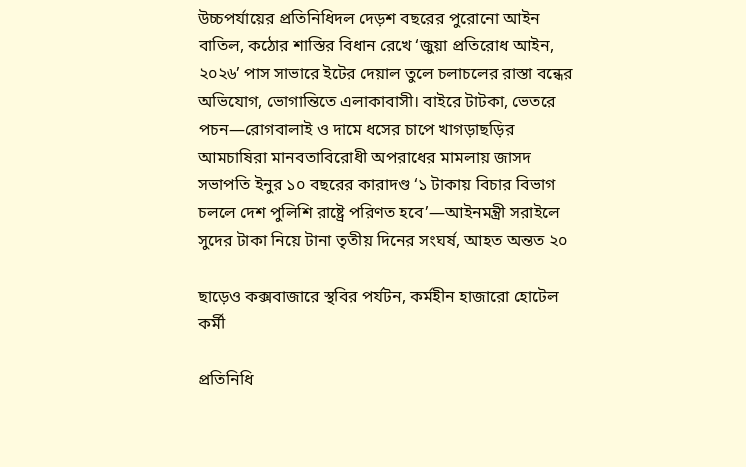উচ্চপর্যায়ের প্রতিনিধিদল দেড়শ বছরের পুরোনো আইন বাতিল, কঠোর শাস্তির বিধান রেখে ‘জুয়া প্রতিরোধ আইন, ২০২৬’ পাস সাভারে ইটের দেয়াল তুলে চলাচলের রাস্তা বন্ধের অভিযোগ, ভোগান্তিতে এলাকাবাসী। বাইরে টাটকা, ভেতরে পচন—রোগবালাই ও দামে ধসের চাপে খাগড়াছড়ির আমচাষিরা মানবতাবিরোধী অপরাধের মামলায় জাসদ সভাপতি ইনুর ১০ বছরের কারাদণ্ড ‘১ টাকায় বিচার বিভাগ চললে দেশ পুলিশি রাষ্ট্রে পরিণত হবে’—আইনমন্ত্রী সরাইলে সুদের টাকা নিয়ে টানা তৃতীয় দিনের সংঘর্ষ, আহত অন্তত ২০

ছাড়েও কক্সবাজারে স্থবির পর্যটন, কর্মহীন হাজারো হোটেল কর্মী

প্রতিনিধি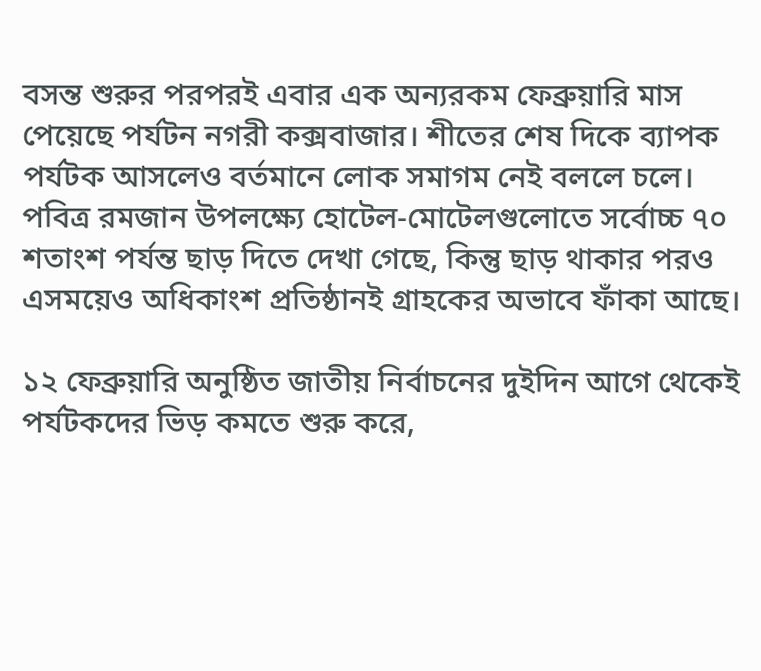বসন্ত শুরুর পরপরই এবার এক অন্যরকম ফেব্রুয়ারি মাস পেয়েছে পর্যটন নগরী কক্সবাজার। শীতের শেষ দিকে ব্যাপক পর্যটক আসলেও বর্তমানে লোক সমাগম নেই বললে চলে। পবিত্র রমজান উপলক্ষ্যে হোটেল-মোটেলগুলোতে সর্বোচ্চ ৭০ শতাংশ পর্যন্ত ছাড় দিতে দেখা গেছে, কিন্তু ছাড় থাকার পরও এসময়েও অধিকাংশ প্রতিষ্ঠানই গ্রাহকের অভাবে ফাঁকা আছে।

১২ ফেব্রুয়ারি অনুষ্ঠিত জাতীয় নির্বাচনের দুইদিন আগে থেকেই পর্যটকদের ভিড় কমতে শুরু করে,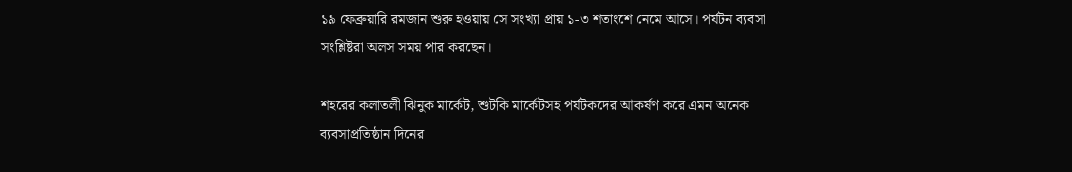১৯ ফেব্রুয়ারি রমজান শুরু হওয়ায় সে সংখ্যা প্রায় ১-৩ শতাংশে নেমে আসে। পর্যটন ব্যবসা সংশ্লিষ্টরা অলস সময় পার করছেন।

শহরের কলাতলী ঝিনুক মার্কেট, শুটকি মার্কেটসহ পর্যটকদের আকর্ষণ করে এমন অনেক ব্যবসাপ্রতিষ্ঠান দিনের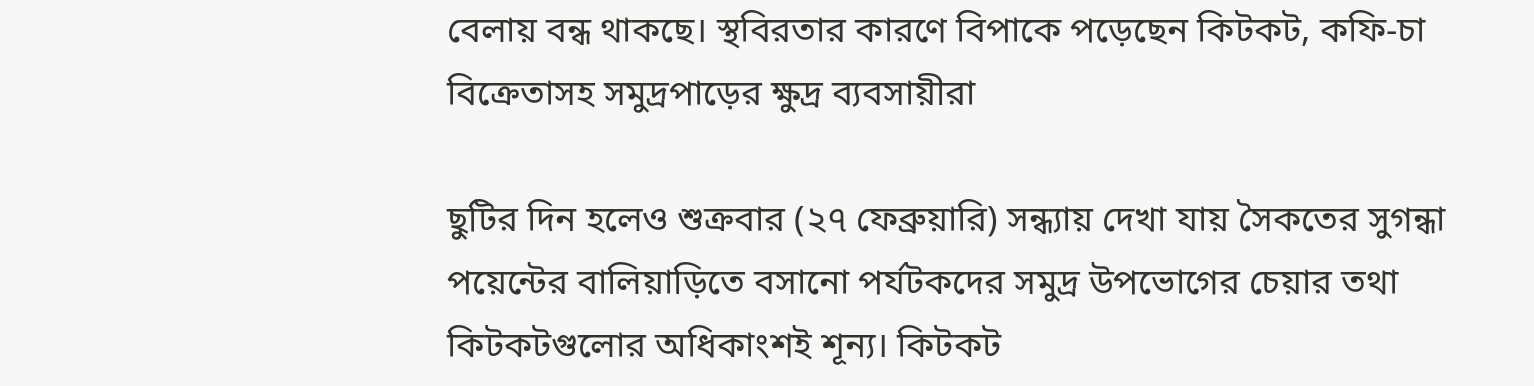বেলায় বন্ধ থাকছে। স্থবিরতার কারণে বিপাকে পড়েছেন কিটকট, কফি-চা বিক্রেতাসহ সমুদ্রপাড়ের ক্ষুদ্র ব্যবসায়ীরা

ছুটির দিন হলেও শুক্রবার (২৭ ফেব্রুয়ারি) সন্ধ্যায় দেখা যায় সৈকতের সুগন্ধা পয়েন্টের বালিয়াড়িতে বসানো পর্যটকদের সমুদ্র উপভোগের চেয়ার তথা কিটকটগুলোর অধিকাংশই শূন্য। কিটকট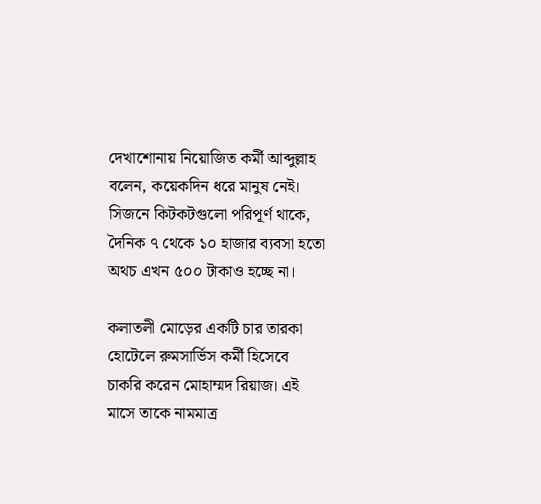দেখাশোনায় নিয়োজিত কর্মী আব্দুল্লাহ বলেন, কয়েকদিন ধরে মানুষ নেই। সিজনে কিটকটগুলো পরিপূর্ণ থাকে, দৈনিক ৭ থেকে ১০ হাজার ব্যবসা হতো অথচ এখন ৫০০ টাকাও হচ্ছে না।

কলাতলী মোড়ের একটি চার তারকা হোটেলে রুমসার্ভিস কর্মী হিসেবে চাকরি করেন মোহাম্মদ রিয়াজ। এই মাসে তাকে নামমাত্র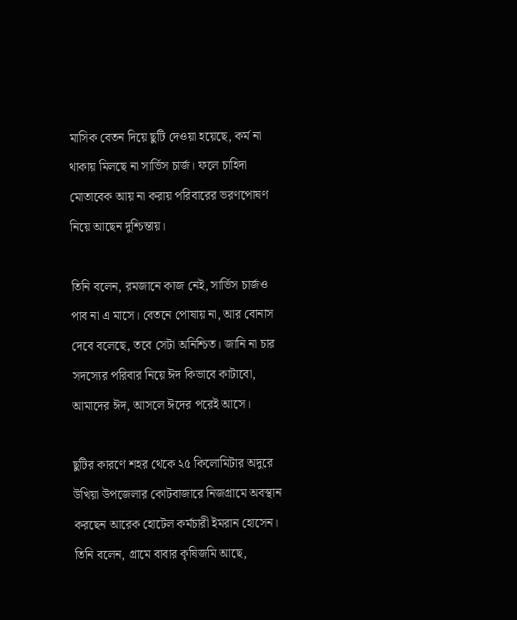মাসিক বেতন দিয়ে ছুটি দেওয়া হয়েছে, কর্ম না থাকায় মিলছে না সার্ভিস চার্জ। ফলে চাহিদা মোতাবেক আয় না করায় পরিবারের ভরণপোষণ নিয়ে আছেন দুশ্চিন্তায়।

তিনি বলেন, রমজানে কাজ নেই, সার্ভিস চার্জও পাব না এ মাসে। বেতনে পোষায় না, আর বোনাস দেবে বলেছে, তবে সেটা অনিশ্চিত। জানি না চার সদস্যের পরিবার নিয়ে ঈদ কিভাবে কাটাবো, আমাদের ঈদ, আসলে ঈদের পরেই আসে।

ছুটির কারণে শহর থেকে ২৫ কিলোমিটার অদুরে উখিয়া উপজেলার কোটবাজারে নিজগ্রামে অবস্থান করছেন আরেক হোটেল কর্মচারী ইমরান হোসেন। তিনি বলেন, গ্রামে বাবার কৃষিজমি আছে,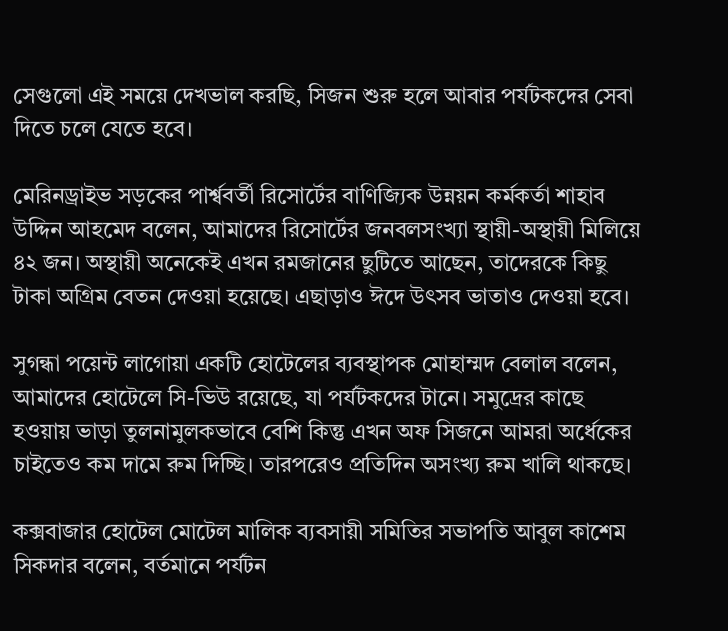সেগুলো এই সময়ে দেখভাল করছি, সিজন শুরু হলে আবার পর্যটকদের সেবা দিতে চলে যেতে হবে।

মেরিনড্রাইভ সড়কের পার্শ্ববর্তী রিসোর্টের বাণিজ্যিক উন্নয়ন কর্মকর্তা শাহাব উদ্দিন আহমেদ বলেন, আমাদের রিসোর্টের জনবলসংখ্যা স্থায়ী-অস্থায়ী মিলিয়ে ৪২ জন। অস্থায়ী অনেকেই এখন রমজানের ছুটিতে আছেন, তাদেরকে কিছু টাকা অগ্রিম বেতন দেওয়া হয়েছে। এছাড়াও ঈদে উৎসব ভাতাও দেওয়া হবে।

সুগন্ধা পয়েন্ট লাগোয়া একটি হোটেলের ব্যবস্থাপক মোহাম্মদ বেলাল বলেন, আমাদের হোটেলে সি-ভিউ রয়েছে, যা পর্যটকদের টানে। সমুদ্রের কাছে হওয়ায় ভাড়া তুলনামুলকভাবে বেশি কিন্তু এখন অফ সিজনে আমরা অর্ধেকের চাইতেও কম দামে রুম দিচ্ছি। তারপরেও প্রতিদিন অসংখ্য রুম খালি থাকছে।

কক্সবাজার হোটেল মোটেল মালিক ব্যবসায়ী সমিতির সভাপতি আবুল কাশেম সিকদার বলেন, বর্তমানে পর্যটন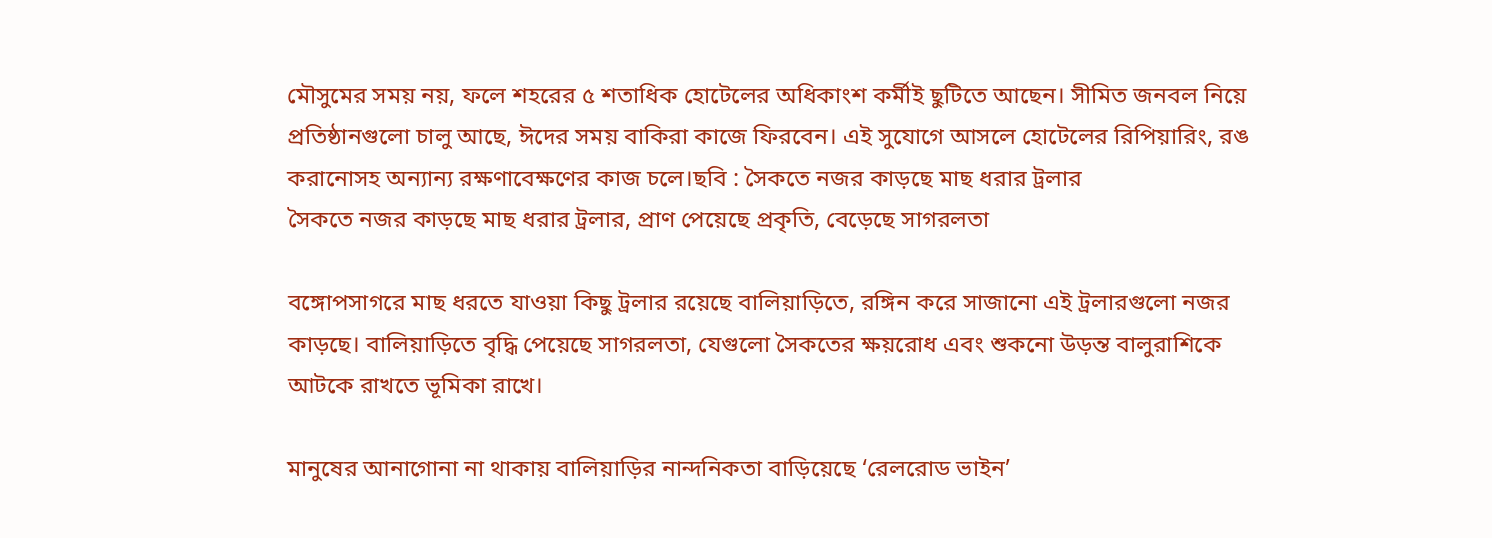মৌসুমের সময় নয়, ফলে শহরের ৫ শতাধিক হোটেলের অধিকাংশ কর্মীই ছুটিতে আছেন। সীমিত জনবল নিয়ে প্রতিষ্ঠানগুলো চালু আছে, ঈদের সময় বাকিরা কাজে ফিরবেন। এই সুযোগে আসলে হোটেলের রিপিয়ারিং, রঙ করানোসহ অন্যান্য রক্ষণাবেক্ষণের কাজ চলে।ছবি : সৈকতে নজর কাড়ছে মাছ ধরার ট্রলার
সৈকতে নজর কাড়ছে মাছ ধরার ট্রলার, প্রাণ পেয়েছে প্রকৃতি, বেড়েছে সাগরলতা

বঙ্গোপসাগরে মাছ ধরতে যাওয়া কিছু ট্রলার রয়েছে বালিয়াড়িতে, রঙ্গিন করে সাজানো এই ট্রলারগুলো নজর কাড়ছে। বালিয়াড়িতে বৃদ্ধি পেয়েছে সাগরলতা, যেগুলো সৈকতের ক্ষয়রোধ এবং শুকনো উড়ন্ত বালুরাশিকে আটকে রাখতে ভূমিকা রাখে।

মানুষের আনাগোনা না থাকায় বালিয়াড়ির নান্দনিকতা বাড়িয়েছে ‘রেলরোড ভাইন’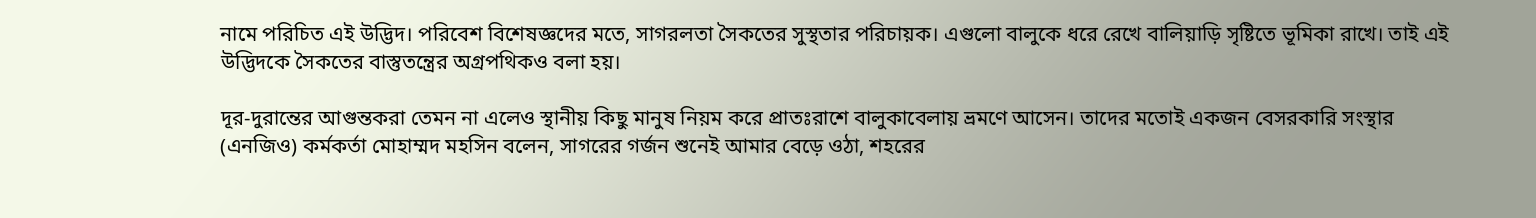নামে পরিচিত এই উদ্ভিদ। পরিবেশ বিশেষজ্ঞদের মতে, সাগরলতা সৈকতের সুস্থতার পরিচায়ক। এগুলো বালুকে ধরে রেখে বালিয়াড়ি সৃষ্টিতে ভূমিকা রাখে। তাই এই উদ্ভিদকে সৈকতের বাস্তুতন্ত্রের অগ্রপথিকও বলা হয়।

দূর-দুরান্তের আগুন্তকরা তেমন না এলেও স্থানীয় কিছু মানুষ নিয়ম করে প্রাতঃরাশে বালুকাবেলায় ভ্রমণে আসেন। তাদের মতোই একজন বেসরকারি সংস্থার (এনজিও) কর্মকর্তা মোহাম্মদ মহসিন বলেন, সাগরের গর্জন শুনেই আমার বেড়ে ওঠা, শহরের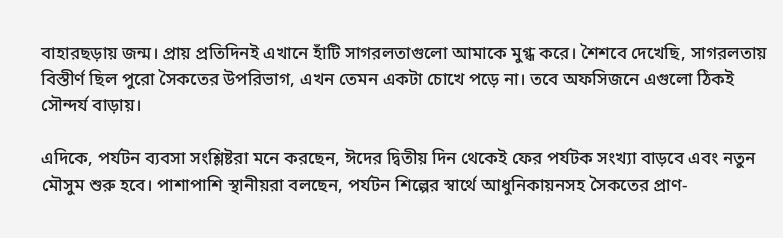বাহারছড়ায় জন্ম। প্রায় প্রতিদিনই এখানে হাঁটি সাগরলতাগুলো আমাকে মুগ্ধ করে। শৈশবে দেখেছি, সাগরলতায় বিস্তীর্ণ ছিল পুরো সৈকতের উপরিভাগ, এখন তেমন একটা চোখে পড়ে না। তবে অফসিজনে এগুলো ঠিকই সৌন্দর্য বাড়ায়।

এদিকে, পর্যটন ব্যবসা সংশ্লিষ্টরা মনে করছেন, ঈদের দ্বিতীয় দিন থেকেই ফের পর্যটক সংখ্যা বাড়বে এবং নতুন মৌসুম শুরু হবে। পাশাপাশি স্থানীয়রা বলছেন, পর্যটন শিল্পের স্বার্থে আধুনিকায়নসহ সৈকতের প্রাণ-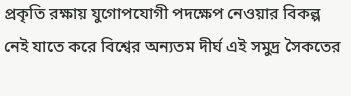প্রকৃতি রক্ষায় যুগোপযোগী পদক্ষেপ নেওয়ার বিকল্প নেই যাতে করে বিশ্বের অন্যতম দীর্ঘ এই সমুদ্র সৈকতের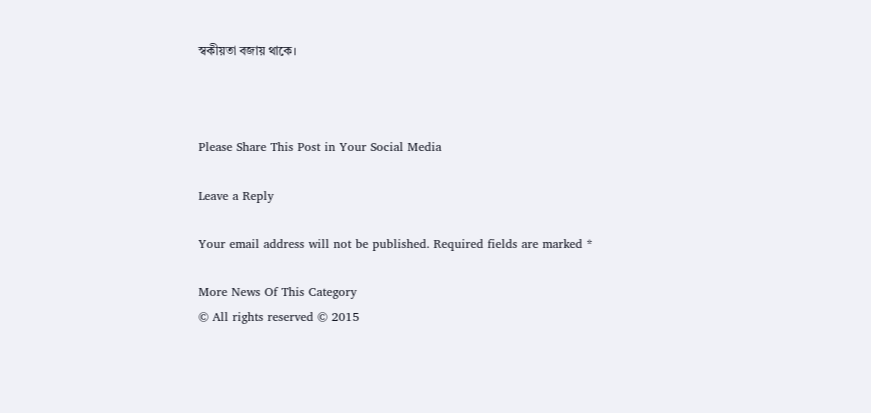স্বকীয়তা বজায় থাকে।



Please Share This Post in Your Social Media

Leave a Reply

Your email address will not be published. Required fields are marked *

More News Of This Category
© All rights reserved © 2015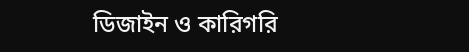ডিজাইন ও কারিগরি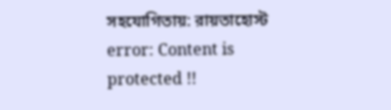সহযোগিতায়: রায়তাহোস্ট
error: Content is protected !!